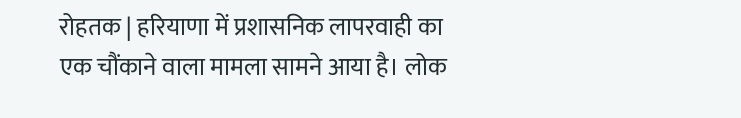रोहतक | हरियाणा में प्रशासनिक लापरवाही का एक चौंकाने वाला मामला सामने आया है। लोक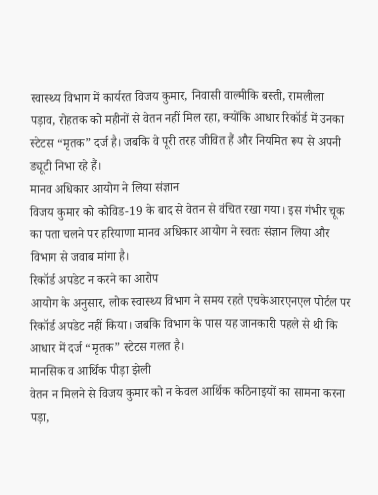स्वास्थ्य विभाग में कार्यरत विजय कुमार, निवासी वाल्मीकि बस्ती, रामलीला पड़ाव, रोहतक को महीनों से वेतन नहीं मिल रहा, क्योंकि आधार रिकॉर्ड में उनका स्टेटस “मृतक” दर्ज है। जबकि वे पूरी तरह जीवित हैं और नियमित रूप से अपनी ड्यूटी निभा रहे हैं।
मानव अधिकार आयोग ने लिया संज्ञान
विजय कुमार को कोविड-19 के बाद से वेतन से वंचित रखा गया। इस गंभीर चूक का पता चलने पर हरियाणा मानव अधिकार आयोग ने स्वतः संज्ञान लिया और विभाग से जवाब मांगा है।
रिकॉर्ड अपडेट न करने का आरोप
आयोग के अनुसार, लोक स्वास्थ्य विभाग ने समय रहते एचकेआरएनएल पोर्टल पर रिकॉर्ड अपडेट नहीं किया। जबकि विभाग के पास यह जानकारी पहले से थी कि आधार में दर्ज “मृतक” स्टेटस गलत है।
मानसिक व आर्थिक पीड़ा झेली
वेतन न मिलने से विजय कुमार को न केवल आर्थिक कठिनाइयों का सामना करना पड़ा,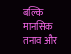बल्कि मानसिक तनाव और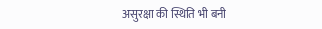असुरक्षा की स्थिति भी बनी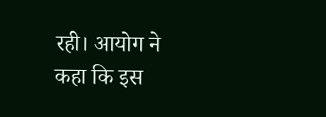रही। आयोग ने कहा कि इस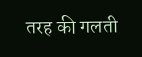तरह की गलती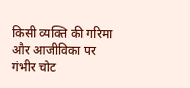किसी व्यक्ति की गरिमा और आजीविका पर गंभीर चोट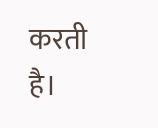करती है।